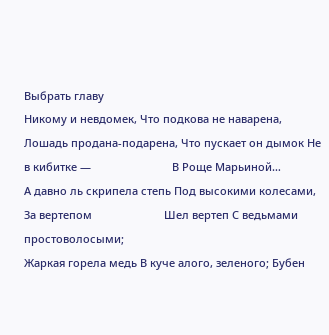Выбрать главу
Никому и невдомек, Что подкова не наварена, Лошадь продана-подарена, Что пускает он дымок Не в кибитке —                           В Роще Марьиной…
А давно ль скрипела степь Под высокими колесами, За вертепом                        Шел вертеп С ведьмами простоволосыми;
Жаркая горела медь В куче алого, зеленого; Бубен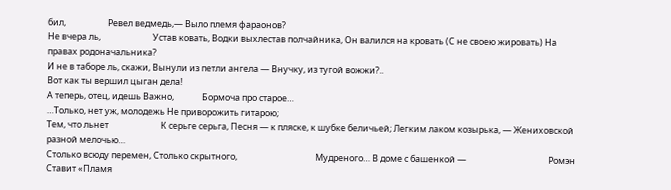бил,                     Ревел ведмедь,— Выло племя фараонов?
Не вчера ль,                          Устав ковать, Водки выхлестав полчайника, Он валился на кровать (С не своею жировать) На правах родоначальника?
И не в таборе ль, скажи, Вынули из петли ангела — Внучку, из тугой вожжи?..
Вот как ты вершил цыган дела!
А теперь, отец, идешь Важно,              Бормоча про старое…
…Только, нет уж, молодежь Не приворожить гитарою;
Тем, что льнет                          К серьге серьга, Песня — к пляске, к шубке беличьей; Легким лаком козырька, — Жениховской разной мелочью…
Столько всюду перемен, Столько скрытного,                                       Мудреного… В доме с башенкой —                                         Ромэн Ставит «Пламя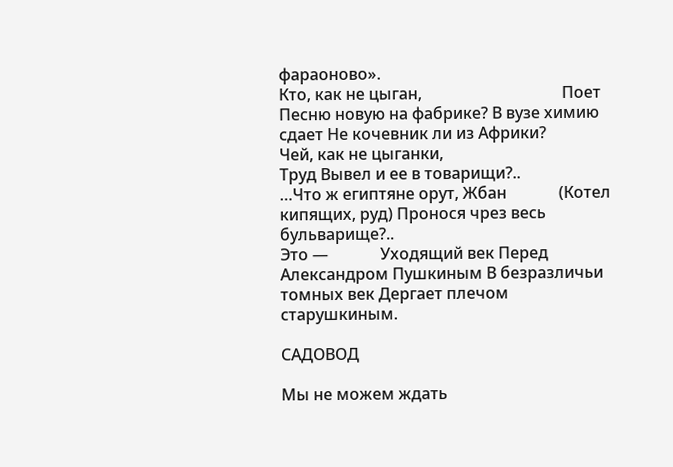фараоново».
Кто, как не цыган,                                   Поет Песню новую на фабрике? В вузе химию сдает Не кочевник ли из Африки?
Чей, как не цыганки,                                         Труд Вывел и ее в товарищи?..
…Что ж египтяне орут, Жбан             (Котел кипящих, руд) Пронося чрез весь бульварище?..
Это —             Уходящий век Перед Александром Пушкиным В безразличьи томных век Дергает плечом старушкиным.

САДОВОД

Мы не можем ждать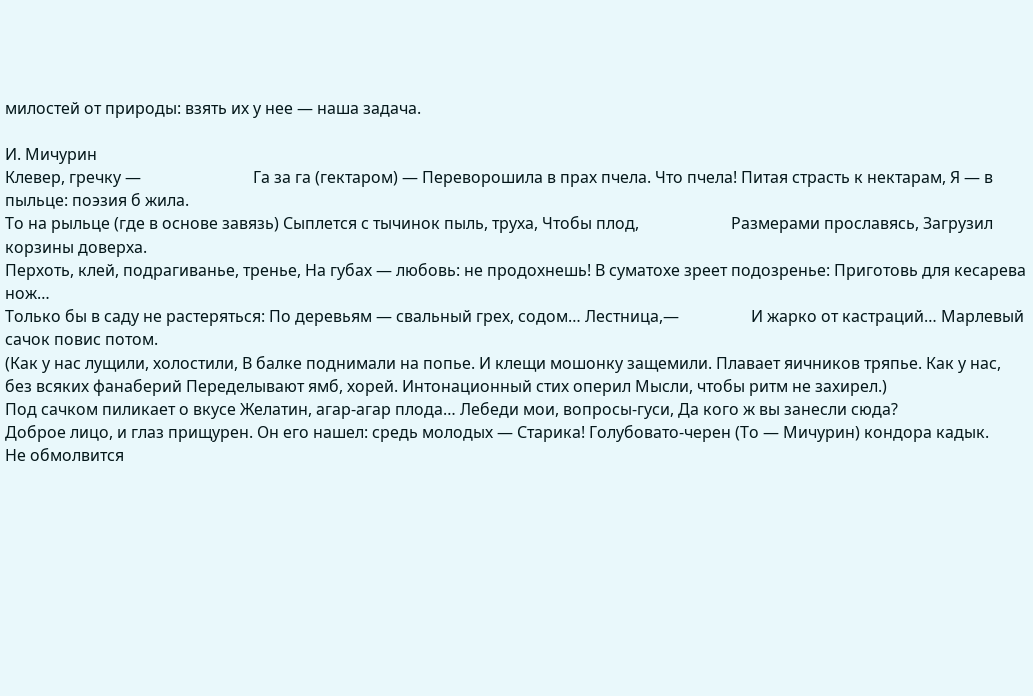милостей от природы: взять их у нее — наша задача.

И. Мичурин
Клевер, гречку —                            Га за га (гектаром) — Переворошила в прах пчела. Что пчела! Питая страсть к нектарам, Я — в пыльце: поэзия б жила.
То на рыльце (где в основе завязь) Сыплется с тычинок пыль, труха, Чтобы плод,                       Размерами прославясь, Загрузил корзины доверха.
Перхоть, клей, подрагиванье, тренье, На губах — любовь: не продохнешь! В суматохе зреет подозренье: Приготовь для кесарева нож…
Только бы в саду не растеряться: По деревьям — свальный грех, содом… Лестница,—                  И жарко от кастраций… Марлевый сачок повис потом.
(Как у нас лущили, холостили, В балке поднимали на попье. И клещи мошонку защемили. Плавает яичников тряпье. Как у нас, без всяких фанаберий Переделывают ямб, хорей. Интонационный стих оперил Мысли, чтобы ритм не захирел.)
Под сачком пиликает о вкусе Желатин, агар-агар плода… Лебеди мои, вопросы-гуси, Да кого ж вы занесли сюда?
Доброе лицо, и глаз прищурен. Он его нашел: средь молодых — Старика! Голубовато-черен (То — Мичурин) кондора кадык.
Не обмолвится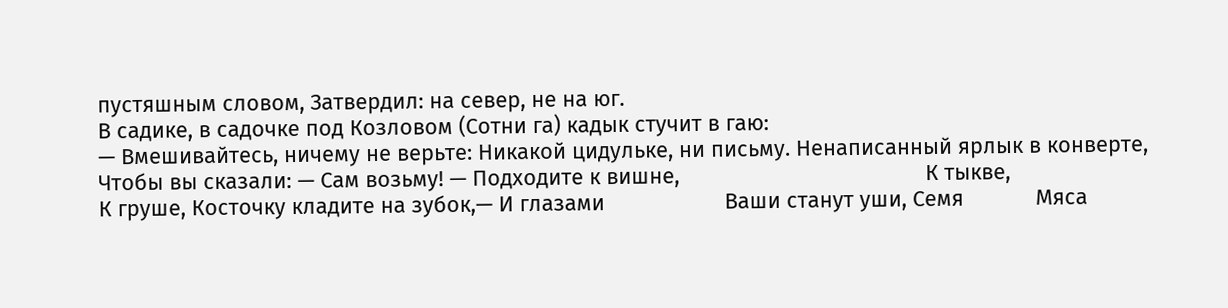пустяшным словом, Затвердил: на север, не на юг.
В садике, в садочке под Козловом (Сотни га) кадык стучит в гаю:
— Вмешивайтесь, ничему не верьте: Никакой цидульке, ни письму. Ненаписанный ярлык в конверте, Чтобы вы сказали: — Сам возьму! — Подходите к вишне,                                         К тыкве,                                                           К груше, Косточку кладите на зубок,— И глазами                    Ваши станут уши, Семя            Мяса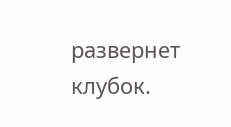развернет клубок.